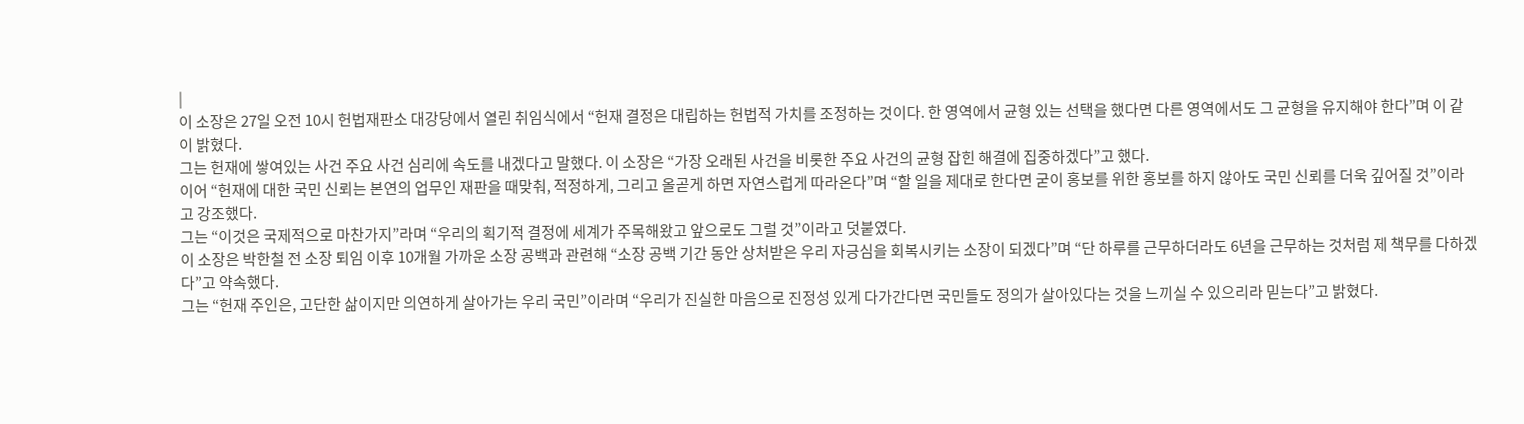|
이 소장은 27일 오전 10시 헌법재판소 대강당에서 열린 취임식에서 “헌재 결정은 대립하는 헌법적 가치를 조정하는 것이다. 한 영역에서 균형 있는 선택을 했다면 다른 영역에서도 그 균형을 유지해야 한다”며 이 같이 밝혔다.
그는 헌재에 쌓여있는 사건 주요 사건 심리에 속도를 내겠다고 말했다. 이 소장은 “가장 오래된 사건을 비롯한 주요 사건의 균형 잡힌 해결에 집중하겠다”고 했다.
이어 “헌재에 대한 국민 신뢰는 본연의 업무인 재판을 때맞춰, 적정하게, 그리고 올곧게 하면 자연스럽게 따라온다”며 “할 일을 제대로 한다면 굳이 홍보를 위한 홍보를 하지 않아도 국민 신뢰를 더욱 깊어질 것”이라고 강조했다.
그는 “이것은 국제적으로 마찬가지”라며 “우리의 획기적 결정에 세계가 주목해왔고 앞으로도 그럴 것”이라고 덧붙였다.
이 소장은 박한철 전 소장 퇴임 이후 10개월 가까운 소장 공백과 관련해 “소장 공백 기간 동안 상처받은 우리 자긍심을 회복시키는 소장이 되겠다”며 “단 하루를 근무하더라도 6년을 근무하는 것처럼 제 책무를 다하겠다”고 약속했다.
그는 “헌재 주인은, 고단한 삶이지만 의연하게 살아가는 우리 국민”이라며 “우리가 진실한 마음으로 진정성 있게 다가간다면 국민들도 정의가 살아있다는 것을 느끼실 수 있으리라 믿는다”고 밝혔다.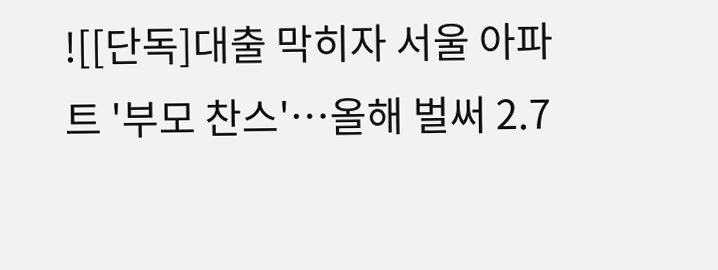![[단독]대출 막히자 서울 아파트 '부모 찬스'…올해 벌써 2.7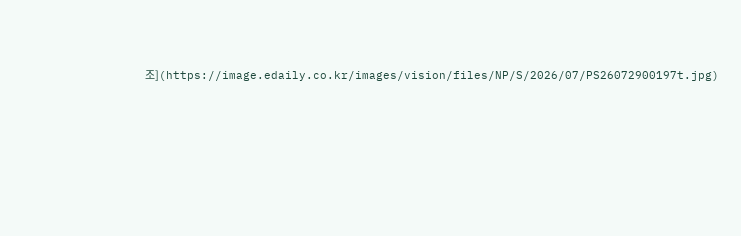조](https://image.edaily.co.kr/images/vision/files/NP/S/2026/07/PS26072900197t.jpg)